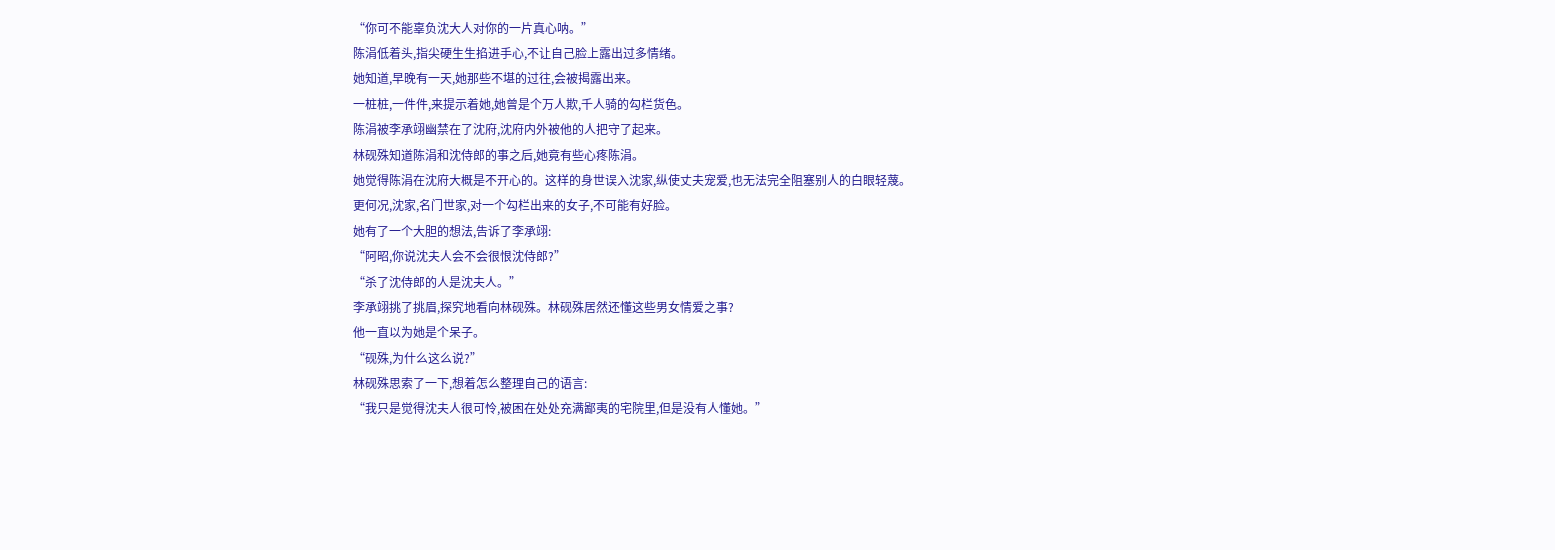“你可不能辜负沈大人对你的一片真心呐。”
陈涓低着头,指尖硬生生掐进手心,不让自己脸上露出过多情绪。
她知道,早晚有一天,她那些不堪的过往,会被揭露出来。
一桩桩,一件件,来提示着她,她曾是个万人欺,千人骑的勾栏货色。
陈涓被李承翊幽禁在了沈府,沈府内外被他的人把守了起来。
林砚殊知道陈涓和沈侍郎的事之后,她竟有些心疼陈涓。
她觉得陈涓在沈府大概是不开心的。这样的身世误入沈家,纵使丈夫宠爱,也无法完全阻塞别人的白眼轻蔑。
更何况,沈家,名门世家,对一个勾栏出来的女子,不可能有好脸。
她有了一个大胆的想法,告诉了李承翊:
“阿昭,你说沈夫人会不会很恨沈侍郎?”
“杀了沈侍郎的人是沈夫人。”
李承翊挑了挑眉,探究地看向林砚殊。林砚殊居然还懂这些男女情爱之事?
他一直以为她是个呆子。
“砚殊,为什么这么说?”
林砚殊思索了一下,想着怎么整理自己的语言:
“我只是觉得沈夫人很可怜,被困在处处充满鄙夷的宅院里,但是没有人懂她。”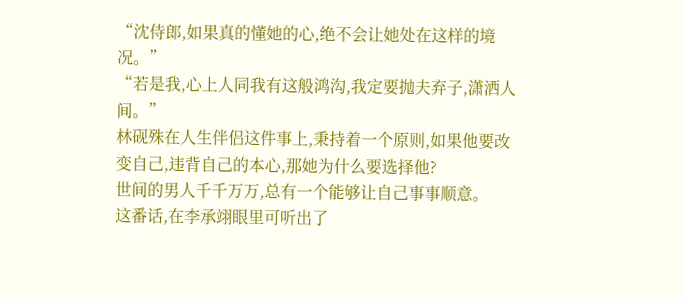“沈侍郎,如果真的懂她的心,绝不会让她处在这样的境况。”
“若是我,心上人同我有这般鸿沟,我定要抛夫弃子,潇洒人间。”
林砚殊在人生伴侣这件事上,秉持着一个原则,如果他要改变自己,违背自己的本心,那她为什么要选择他?
世间的男人千千万万,总有一个能够让自己事事顺意。
这番话,在李承翊眼里可听出了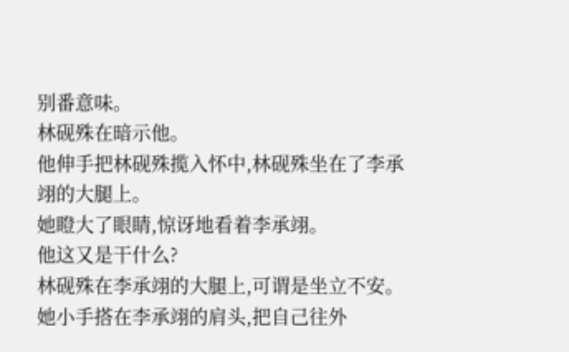别番意味。
林砚殊在暗示他。
他伸手把林砚殊揽入怀中,林砚殊坐在了李承翊的大腿上。
她瞪大了眼睛,惊讶地看着李承翊。
他这又是干什么?
林砚殊在李承翊的大腿上,可谓是坐立不安。她小手搭在李承翊的肩头,把自己往外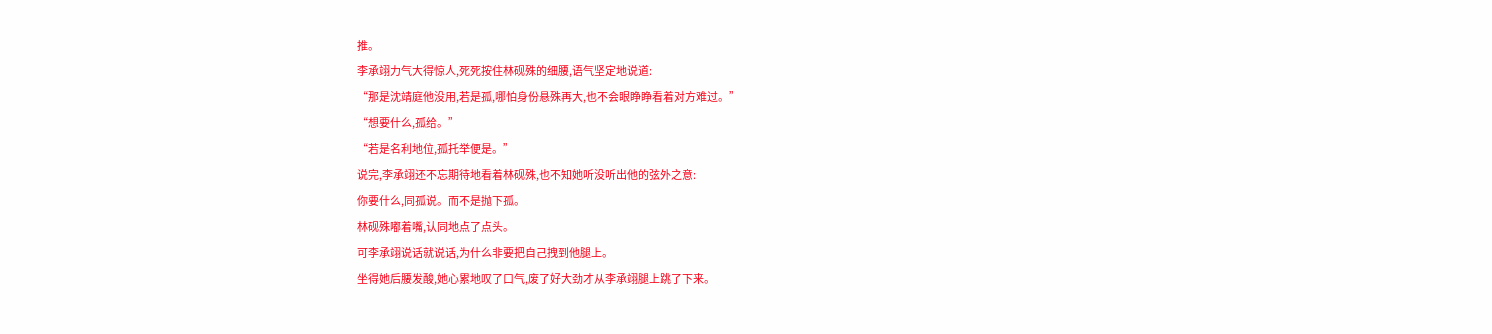推。
李承翊力气大得惊人,死死按住林砚殊的细腰,语气坚定地说道:
“那是沈靖庭他没用,若是孤,哪怕身份悬殊再大,也不会眼睁睁看着对方难过。”
“想要什么,孤给。”
“若是名利地位,孤托举便是。”
说完,李承翊还不忘期待地看着林砚殊,也不知她听没听出他的弦外之意:
你要什么,同孤说。而不是抛下孤。
林砚殊嘟着嘴,认同地点了点头。
可李承翊说话就说话,为什么非要把自己拽到他腿上。
坐得她后腰发酸,她心累地叹了口气,废了好大劲才从李承翊腿上跳了下来。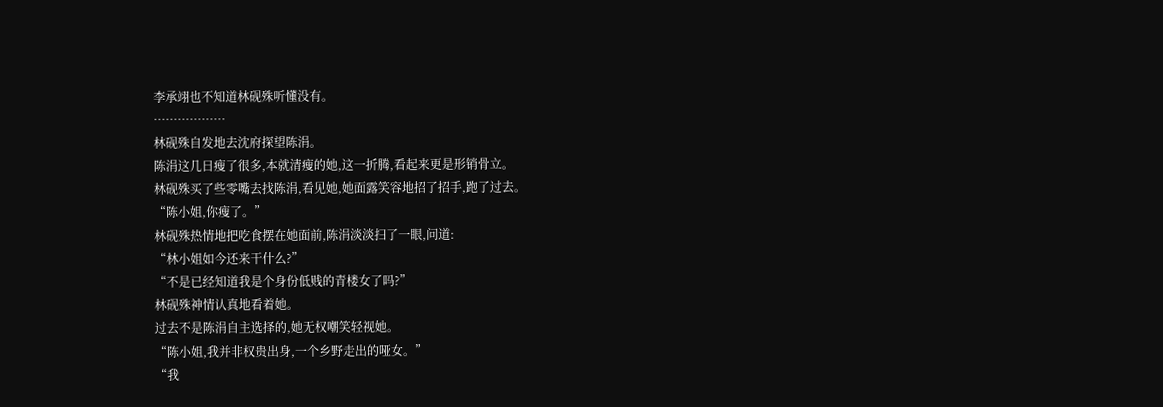李承翊也不知道林砚殊听懂没有。
………………
林砚殊自发地去沈府探望陈涓。
陈涓这几日瘦了很多,本就清瘦的她,这一折腾,看起来更是形销骨立。
林砚殊买了些零嘴去找陈涓,看见她,她面露笑容地招了招手,跑了过去。
“陈小姐,你瘦了。”
林砚殊热情地把吃食摆在她面前,陈涓淡淡扫了一眼,问道:
“林小姐如今还来干什么?”
“不是已经知道我是个身份低贱的青楼女了吗?”
林砚殊神情认真地看着她。
过去不是陈涓自主选择的,她无权嘲笑轻视她。
“陈小姐,我并非权贵出身,一个乡野走出的哑女。”
“我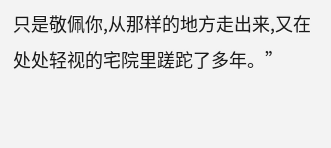只是敬佩你,从那样的地方走出来,又在处处轻视的宅院里蹉跎了多年。”